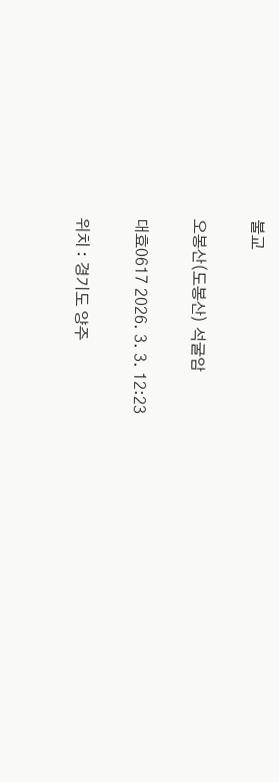불교

오봉산(도봉산) 석굴암

대효0617 2026. 3. 3. 12:23

위치 : 경기도 양주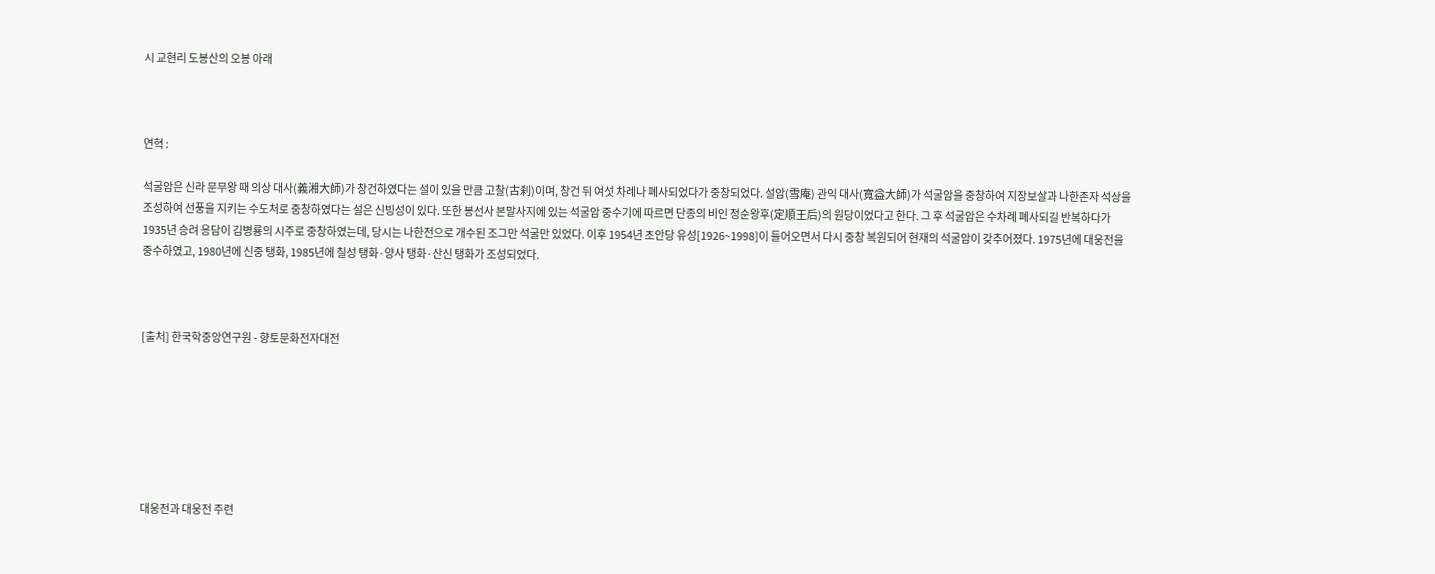시 교현리 도봉산의 오봉 아래



연혁 :

석굴암은 신라 문무왕 때 의상 대사(義湘大師)가 창건하였다는 설이 있을 만큼 고찰(古刹)이며, 창건 뒤 여섯 차례나 폐사되었다가 중창되었다. 설암(雪庵) 관익 대사(寬益大師)가 석굴암을 중창하여 지장보살과 나한존자 석상을 조성하여 선풍을 지키는 수도처로 중창하였다는 설은 신빙성이 있다. 또한 봉선사 본말사지에 있는 석굴암 중수기에 따르면 단종의 비인 정순왕후(定順王后)의 원당이었다고 한다. 그 후 석굴암은 수차례 폐사되길 반복하다가 1935년 승려 응담이 김병룡의 시주로 중창하였는데, 당시는 나한전으로 개수된 조그만 석굴만 있었다. 이후 1954년 초안당 유성[1926~1998]이 들어오면서 다시 중창 복원되어 현재의 석굴암이 갖추어졌다. 1975년에 대웅전을 중수하였고, 1980년에 신중 탱화, 1985년에 칠성 탱화·양사 탱화·산신 탱화가 조성되었다.



[출처] 한국학중앙연구원 - 향토문화전자대전







대웅전과 대웅전 주련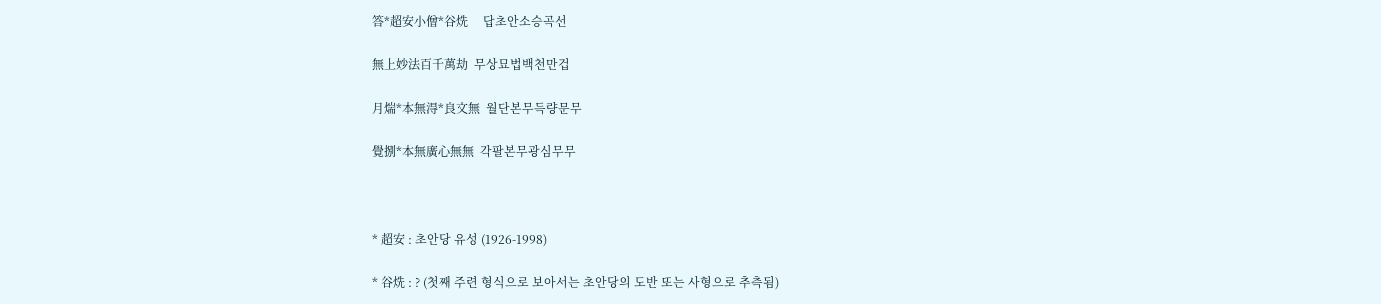答*超安小僧*谷烍     답초안소승곡선

無上妙法百千萬劫  무상묘법백천만겁

月煓*本無淂*良文無  월단본무득량문무

覺捌*本無廣心無無  각팔본무광심무무



* 超安 : 초안당 유성 (1926-1998)

* 谷烍 : ? (첫째 주련 형식으로 보아서는 초안당의 도반 또는 사형으로 추측됨)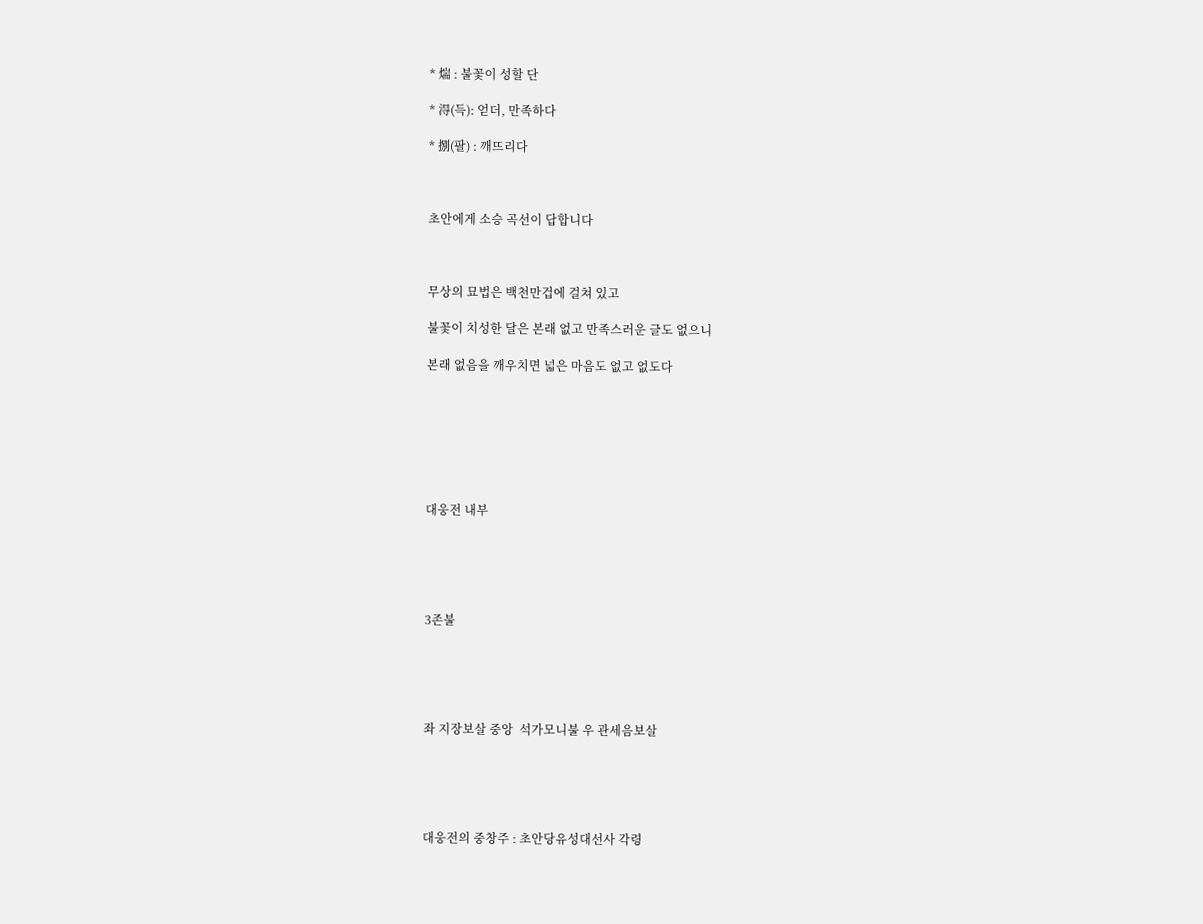* 煓 : 불꽃이 성할 단

* 淂(득): 얻더, 만족하다

* 捌(팔) : 깨뜨리다



초안에게 소승 곡선이 답합니다



무상의 묘법은 백천만겁에 걸쳐 있고

불꽃이 치성한 달은 본래 없고 만족스러운 글도 없으니

본래 없음을 깨우치면 넓은 마음도 없고 없도다







대웅전 내부





3존불





좌 지장보살 중앙  석가모니불 우 관세음보살





대웅전의 중창주 : 초안당유성대선사 각령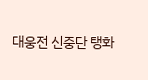대웅전 신중단 탱화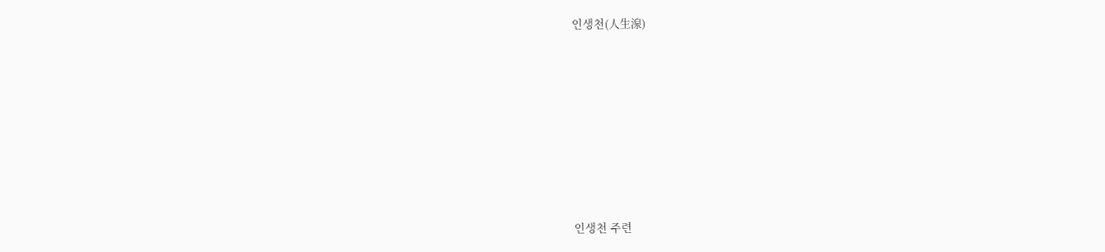인생천(人生湶)









인생천 주련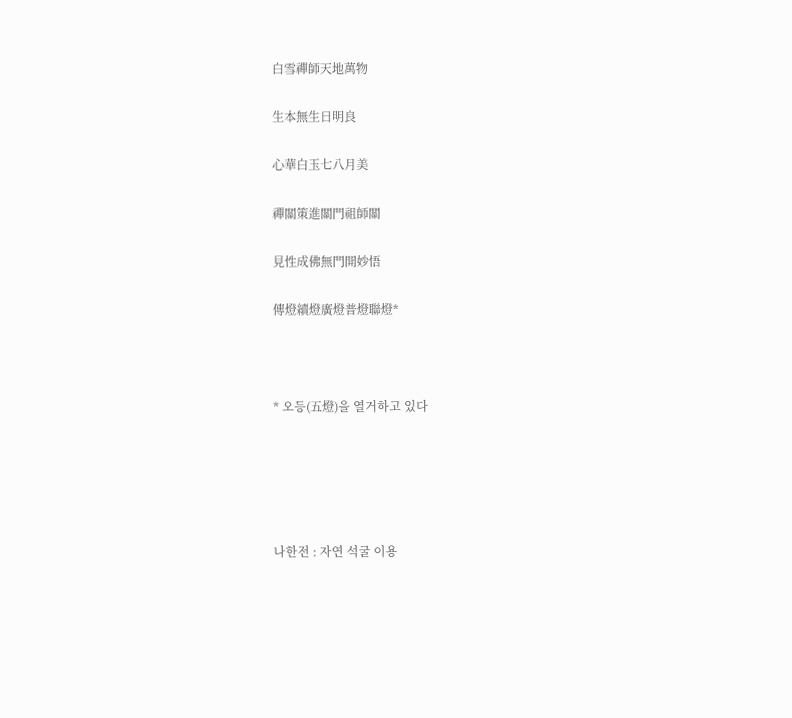白雪禪師天地萬物

生本無生日明良

心華白玉七八月美

禪關策進關門祖師關

見性成佛無門開妙悟

傳燈續燈廣燈普燈聯燈*



* 오등(五燈)을 열거하고 있다





나한전 : 자연 석굴 이용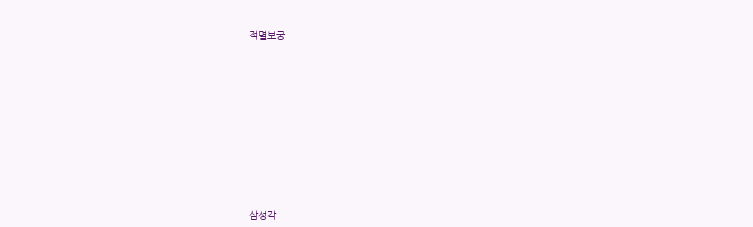적멸보궁











삼성각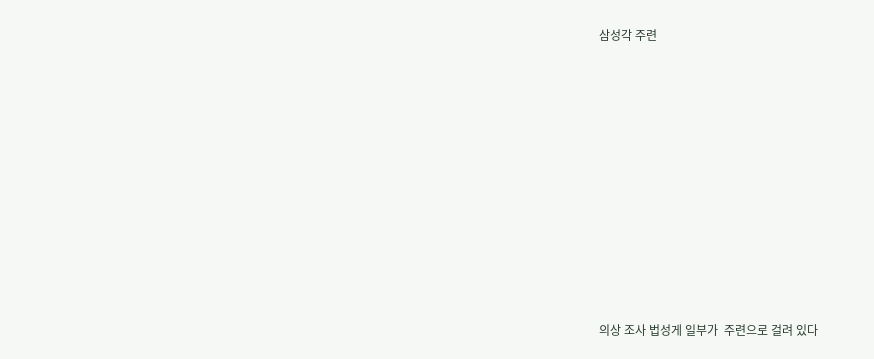삼성각 주련

















의상 조사 법성게 일부가  주련으로 걸려 있다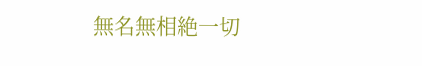無名無相絶一切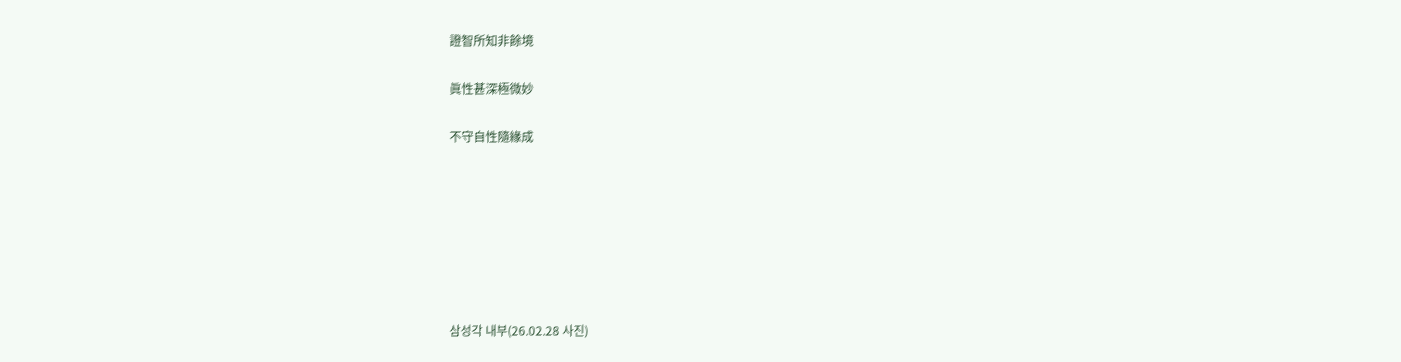證智所知非餘境

眞性甚深極微妙

不守自性隨緣成







삼성각 내부(26.02.28 사진)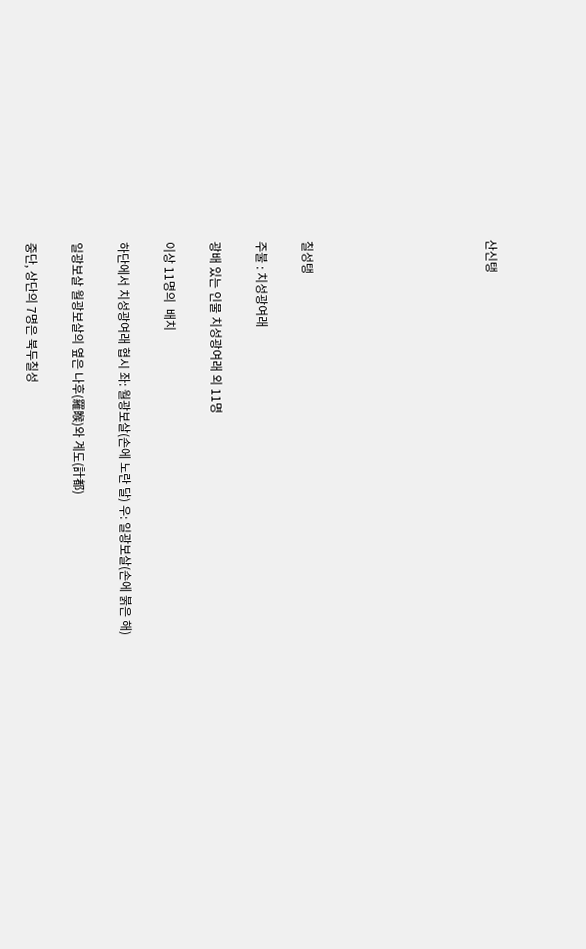산신탱







칠성탱

주불 : 치성광여래

광배 있는 인물 치성광여래 외 11명

이상 11명의  배치

하단에서 치성광여래 협시 좌: 월광보살(손에 노란 달) 우: 일광보살(손에 붉은 해)

일광보살 월광보살의 옆은 나후(羅睺)와 계도(計都)

중단, 상단의 7명은 북두칠성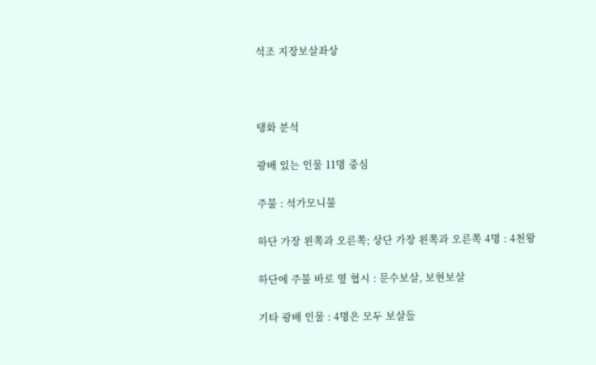석조 지장보살좌상



탱화 분석

광배 있는 인물 11명 중심

주불 : 석가모니불

하단 가장 왼쪽과 오른쪽; 상단 가장 왼쪽과 오른쪽 4명 : 4천왕

하단에 주불 바로 옆 협시 : 문수보살, 보현보살

기타 광배 인물 : 4명은 모두 보살들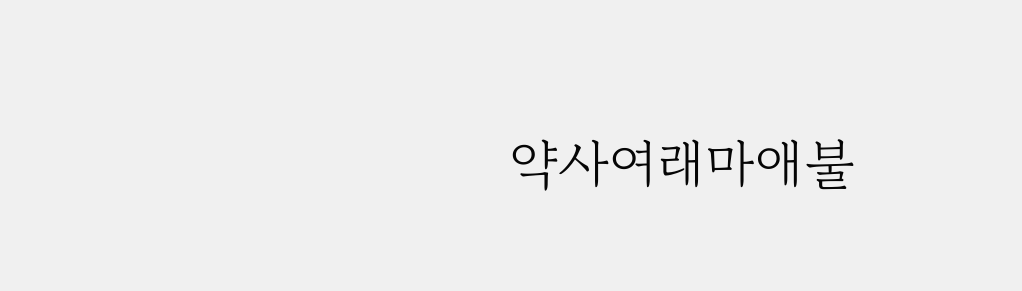약사여래마애불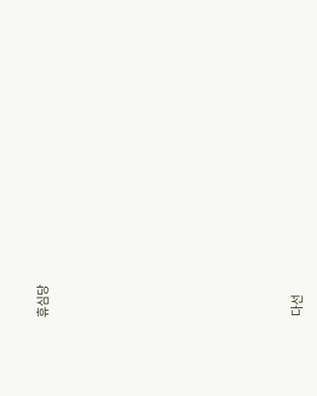휴심당











다선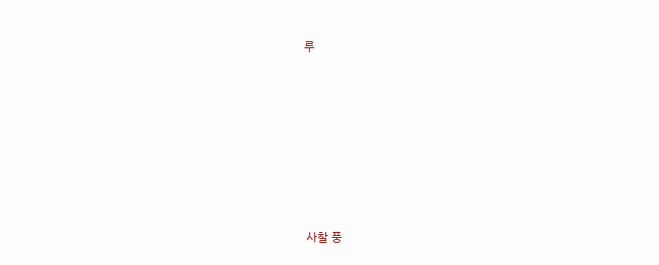루









사찰 풍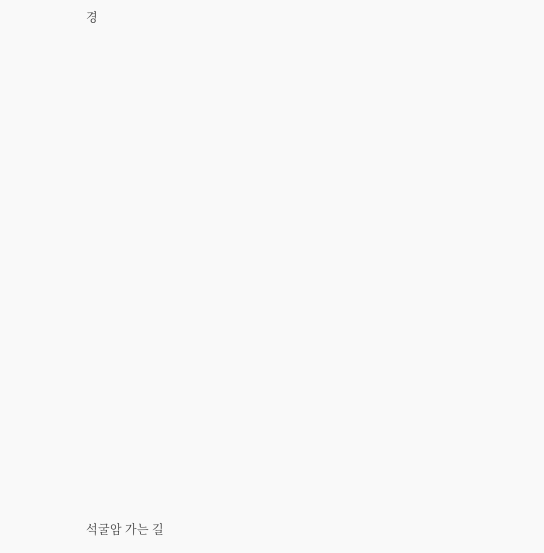경



















석굴암 가는 길